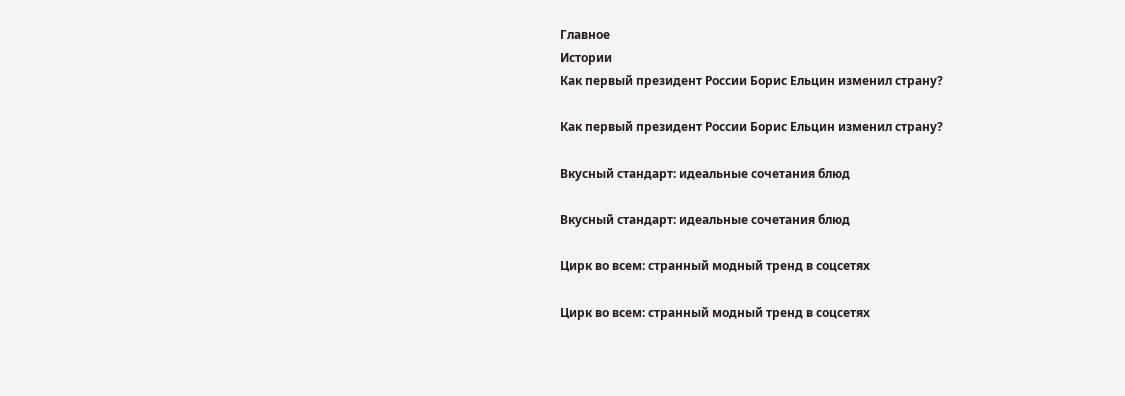Главное
Истории
Как первый президент России Борис Ельцин изменил страну?

Как первый президент России Борис Ельцин изменил страну?

Вкусный стандарт: идеальные сочетания блюд

Вкусный стандарт: идеальные сочетания блюд

Цирк во всем: странный модный тренд в соцсетях

Цирк во всем: странный модный тренд в соцсетях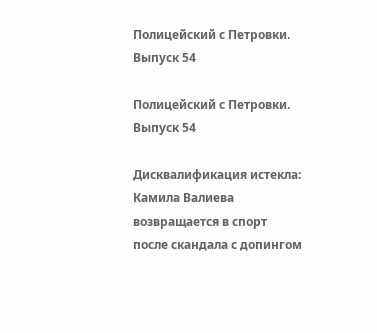Полицейский с Петровки. Выпуск 54

Полицейский с Петровки. Выпуск 54

Дисквалификация истекла: Камила Валиева возвращается в спорт после скандала с допингом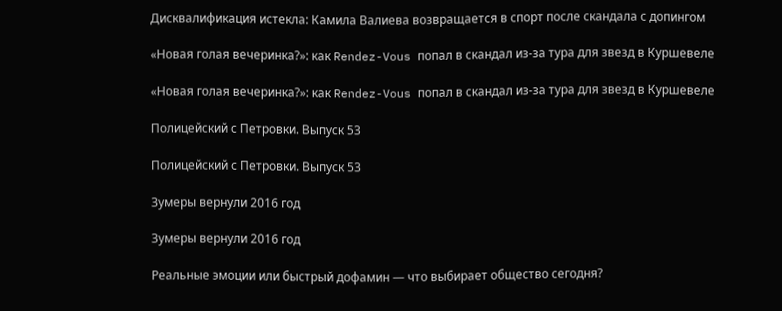Дисквалификация истекла: Камила Валиева возвращается в спорт после скандала с допингом

«Новая голая вечеринка?»: как Rendez-Vous попал в скандал из-за тура для звезд в Куршевеле

«Новая голая вечеринка?»: как Rendez-Vous попал в скандал из-за тура для звезд в Куршевеле

Полицейский с Петровки. Выпуск 53

Полицейский с Петровки. Выпуск 53

Зумеры вернули 2016 год

Зумеры вернули 2016 год

Реальные эмоции или быстрый дофамин — что выбирает общество сегодня?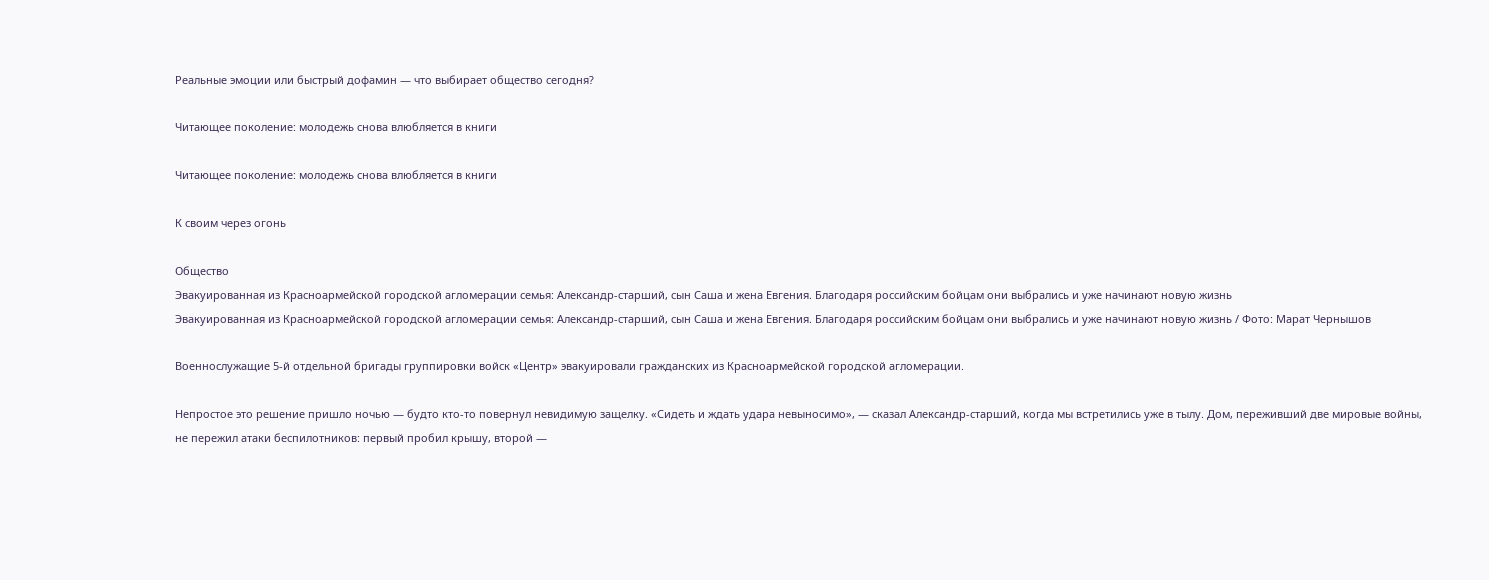Реальные эмоции или быстрый дофамин — что выбирает общество сегодня?

Читающее поколение: молодежь снова влюбляется в книги

Читающее поколение: молодежь снова влюбляется в книги

К своим через огонь

Общество
Эвакуированная из Красноармейской городской агломерации семья: Александр-старший, сын Саша и жена Евгения. Благодаря российским бойцам они выбрались и уже начинают новую жизнь
Эвакуированная из Красноармейской городской агломерации семья: Александр-старший, сын Саша и жена Евгения. Благодаря российским бойцам они выбрались и уже начинают новую жизнь / Фото: Марат Чернышов

Военнослужащие 5-й отдельной бригады группировки войск «Центр» эвакуировали гражданских из Красноармейской городской агломерации.

Непростое это решение пришло ночью — будто кто-то повернул невидимую защелку. «Сидеть и ждать удара невыносимо», — сказал Александр-старший, когда мы встретились уже в тылу. Дом, переживший две мировые войны, не пережил атаки беспилотников: первый пробил крышу, второй —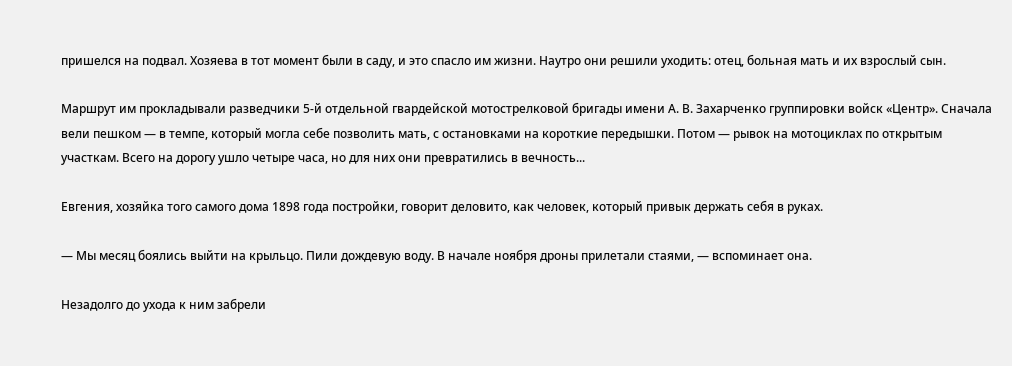пришелся на подвал. Хозяева в тот момент были в саду, и это спасло им жизни. Наутро они решили уходить: отец, больная мать и их взрослый сын.

Маршрут им прокладывали разведчики 5-й отдельной гвардейской мотострелковой бригады имени А. В. Захарченко группировки войск «Центр». Сначала вели пешком — в темпе, который могла себе позволить мать, с остановками на короткие передышки. Потом — рывок на мотоциклах по открытым участкам. Всего на дорогу ушло четыре часа, но для них они превратились в вечность...

Евгения, хозяйка того самого дома 1898 года постройки, говорит деловито, как человек, который привык держать себя в руках.

— Мы месяц боялись выйти на крыльцо. Пили дождевую воду. В начале ноября дроны прилетали стаями, — вспоминает она.

Незадолго до ухода к ним забрели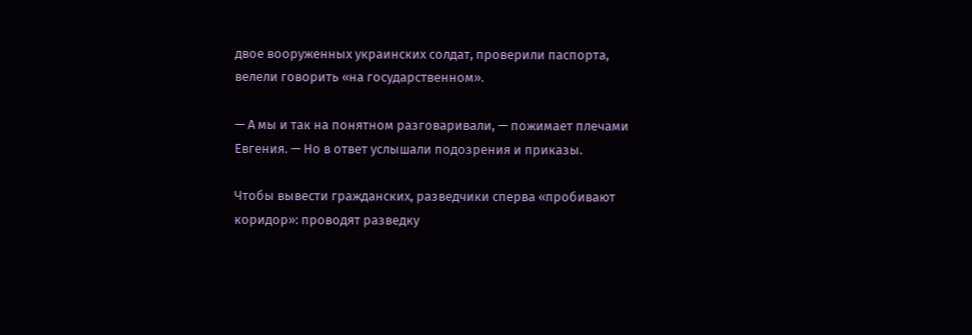двое вооруженных украинских солдат, проверили паспорта, велели говорить «на государственном».

— А мы и так на понятном разговаривали, — пожимает плечами Евгения. — Но в ответ услышали подозрения и приказы.

Чтобы вывести гражданских, разведчики сперва «пробивают коридор»: проводят разведку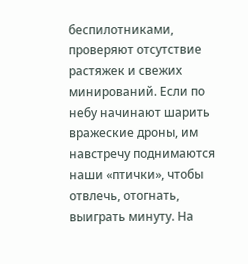беспилотниками, проверяют отсутствие растяжек и свежих минирований. Если по небу начинают шарить вражеские дроны, им навстречу поднимаются наши «птички», чтобы отвлечь, отогнать, выиграть минуту. На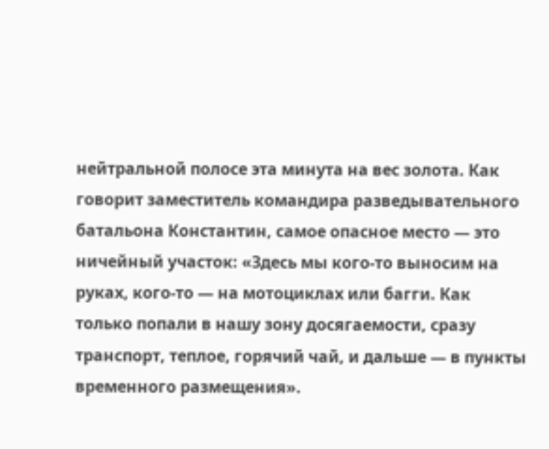нейтральной полосе эта минута на вес золота. Как говорит заместитель командира разведывательного батальона Константин, самое опасное место — это ничейный участок: «Здесь мы кого-то выносим на руках, кого-то — на мотоциклах или багги. Как только попали в нашу зону досягаемости, сразу транспорт, теплое, горячий чай, и дальше — в пункты временного размещения».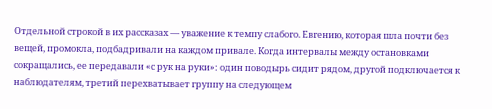Отдельной строкой в их рассказах — уважение к темпу слабого. Евгению, которая шла почти без вещей, промокла, подбадривали на каждом привале. Когда интервалы между остановками сокращались, ее передавали «с рук на руки»: один поводырь сидит рядом, другой подключается к наблюдателям, третий перехватывает группу на следующем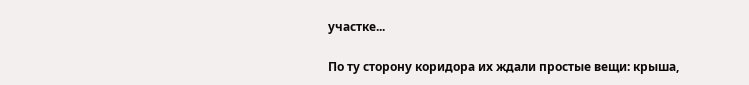участке...

По ту сторону коридора их ждали простые вещи: крыша,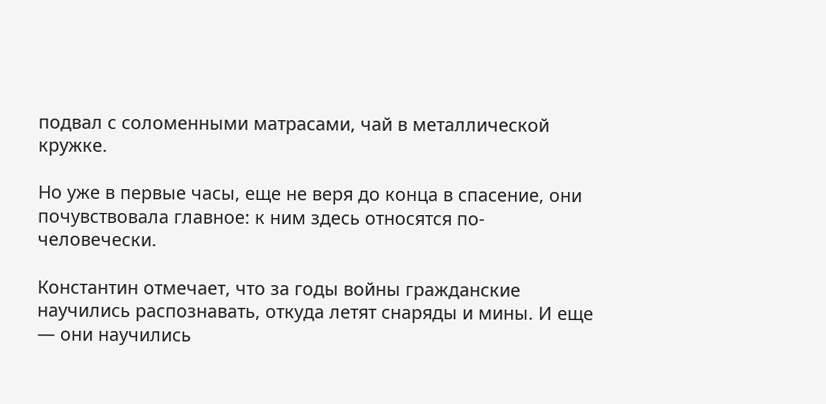подвал с соломенными матрасами, чай в металлической кружке.

Но уже в первые часы, еще не веря до конца в спасение, они почувствовала главное: к ним здесь относятся по-человечески.

Константин отмечает, что за годы войны гражданские научились распознавать, откуда летят снаряды и мины. И еще — они научились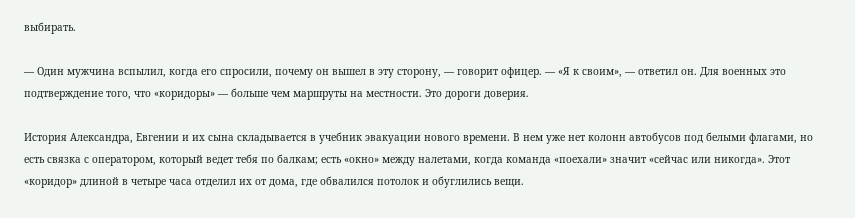выбирать.

— Один мужчина вспылил, когда его спросили, почему он вышел в эту сторону, — говорит офицер. — «Я к своим», — ответил он. Для военных это подтверждение того, что «коридоры» — больше чем маршруты на местности. Это дороги доверия.

История Александра, Евгении и их сына складывается в учебник эвакуации нового времени. В нем уже нет колонн автобусов под белыми флагами, но есть связка с оператором, который ведет тебя по балкам; есть «окно» между налетами, когда команда «поехали» значит «сейчас или никогда». Этот «коридор» длиной в четыре часа отделил их от дома, где обвалился потолок и обуглились вещи.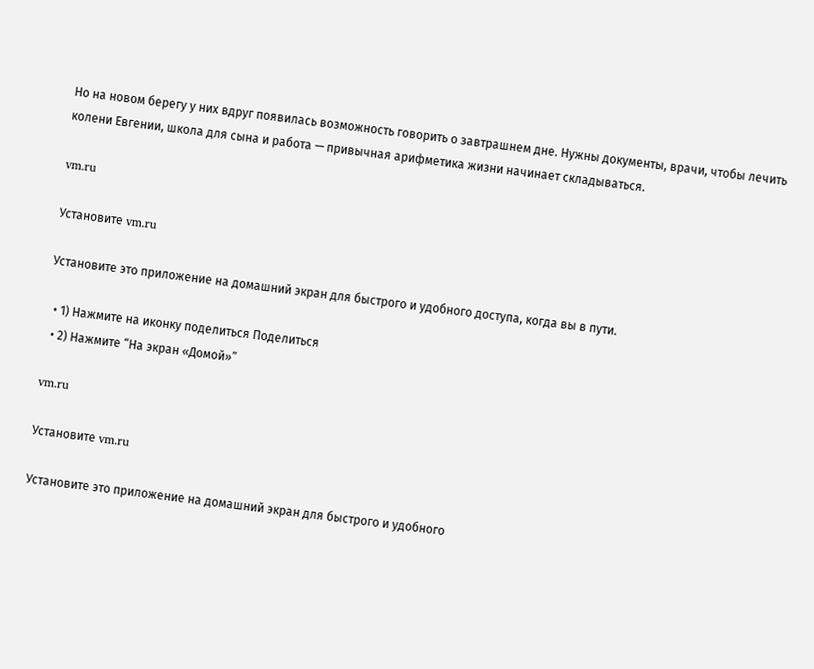Но на новом берегу у них вдруг появилась возможность говорить о завтрашнем дне. Нужны документы, врачи, чтобы лечить колени Евгении, школа для сына и работа — привычная арифметика жизни начинает складываться.

vm.ru

Установите vm.ru

Установите это приложение на домашний экран для быстрого и удобного доступа, когда вы в пути.

  • 1) Нажмите на иконку поделиться Поделиться
  • 2) Нажмите “На экран «Домой»”

vm.ru

Установите vm.ru

Установите это приложение на домашний экран для быстрого и удобного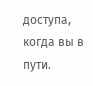доступа, когда вы в пути.